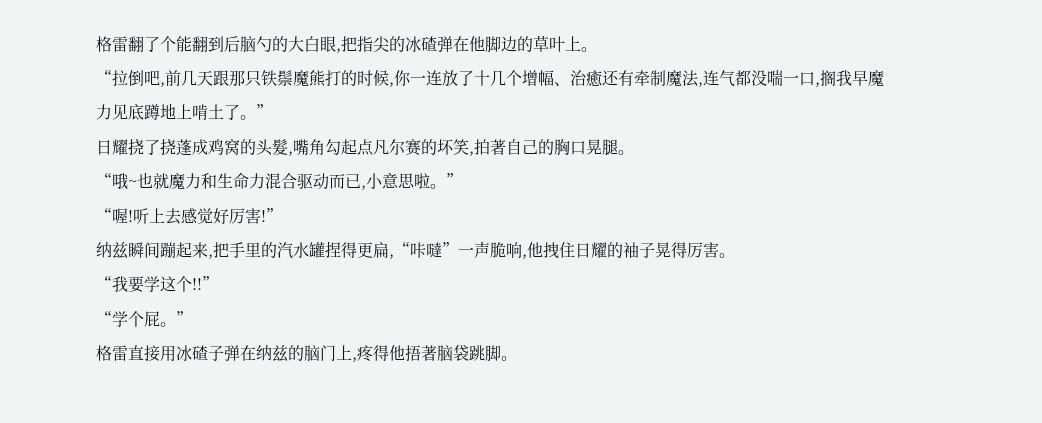格雷翻了个能翻到后脑勺的大白眼,把指尖的冰碴弹在他脚边的草叶上。
“拉倒吧,前几天跟那只铁鬃魔熊打的时候,你一连放了十几个增幅、治癒还有牵制魔法,连气都没喘一口,搁我早魔力见底蹲地上啃土了。”
日耀挠了挠蓬成鸡窝的头髮,嘴角勾起点凡尔赛的坏笑,拍著自己的胸口晃腿。
“哦~也就魔力和生命力混合驱动而已,小意思啦。”
“喔!听上去感觉好厉害!”
纳兹瞬间蹦起来,把手里的汽水罐捏得更扁,“咔噠”一声脆响,他拽住日耀的袖子晃得厉害。
“我要学这个!!”
“学个屁。”
格雷直接用冰碴子弹在纳兹的脑门上,疼得他捂著脑袋跳脚。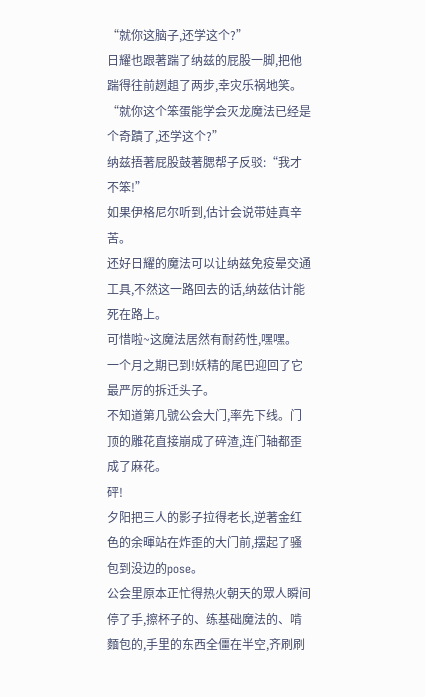“就你这脑子,还学这个?”
日耀也跟著踹了纳兹的屁股一脚,把他踹得往前趔趄了两步,幸灾乐祸地笑。
“就你这个笨蛋能学会灭龙魔法已经是个奇蹟了,还学这个?”
纳兹捂著屁股鼓著腮帮子反驳:“我才不笨!”
如果伊格尼尔听到,估计会说带娃真辛苦。
还好日耀的魔法可以让纳兹免疫晕交通工具,不然这一路回去的话,纳兹估计能死在路上。
可惜啦~这魔法居然有耐药性,嘿嘿。
一个月之期已到!妖精的尾巴迎回了它最严厉的拆迁头子。
不知道第几號公会大门,率先下线。门顶的雕花直接崩成了碎渣,连门轴都歪成了麻花。
砰!
夕阳把三人的影子拉得老长,逆著金红色的余暉站在炸歪的大门前,摆起了骚包到没边的pose。
公会里原本正忙得热火朝天的眾人瞬间停了手,擦杯子的、练基础魔法的、啃麵包的,手里的东西全僵在半空,齐刷刷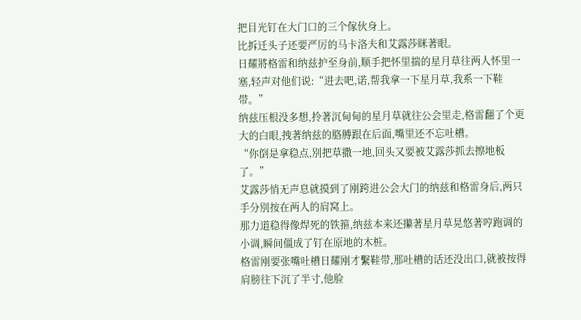把目光钉在大门口的三个傢伙身上。
比拆迁头子还要严厉的马卡洛夫和艾露莎眯著眼。
日耀將格雷和纳兹护至身前,顺手把怀里揣的星月草往两人怀里一塞,轻声对他们说:“进去吧,诺,帮我拿一下星月草,我系一下鞋带。”
纳兹压根没多想,拎著沉甸甸的星月草就往公会里走,格雷翻了个更大的白眼,拽著纳兹的胳膊跟在后面,嘴里还不忘吐槽。
“你倒是拿稳点,別把草撒一地,回头又要被艾露莎抓去擦地板了。”
艾露莎悄无声息就摸到了刚跨进公会大门的纳兹和格雷身后,两只手分別按在两人的肩窝上。
那力道稳得像焊死的铁箍,纳兹本来还攥著星月草晃悠著哼跑调的小调,瞬间僵成了钉在原地的木桩。
格雷刚要张嘴吐槽日耀刚才繫鞋带,那吐槽的话还没出口,就被按得肩膀往下沉了半寸,他脸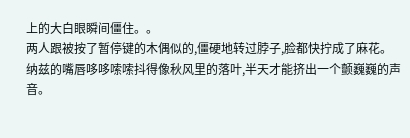上的大白眼瞬间僵住。。
两人跟被按了暂停键的木偶似的,僵硬地转过脖子,脸都快拧成了麻花。
纳兹的嘴唇哆哆嗦嗦抖得像秋风里的落叶,半天才能挤出一个颤巍巍的声音。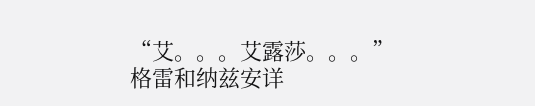“艾。。。艾露莎。。。”
格雷和纳兹安详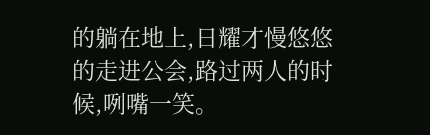的躺在地上,日耀才慢悠悠的走进公会,路过两人的时候,咧嘴一笑。